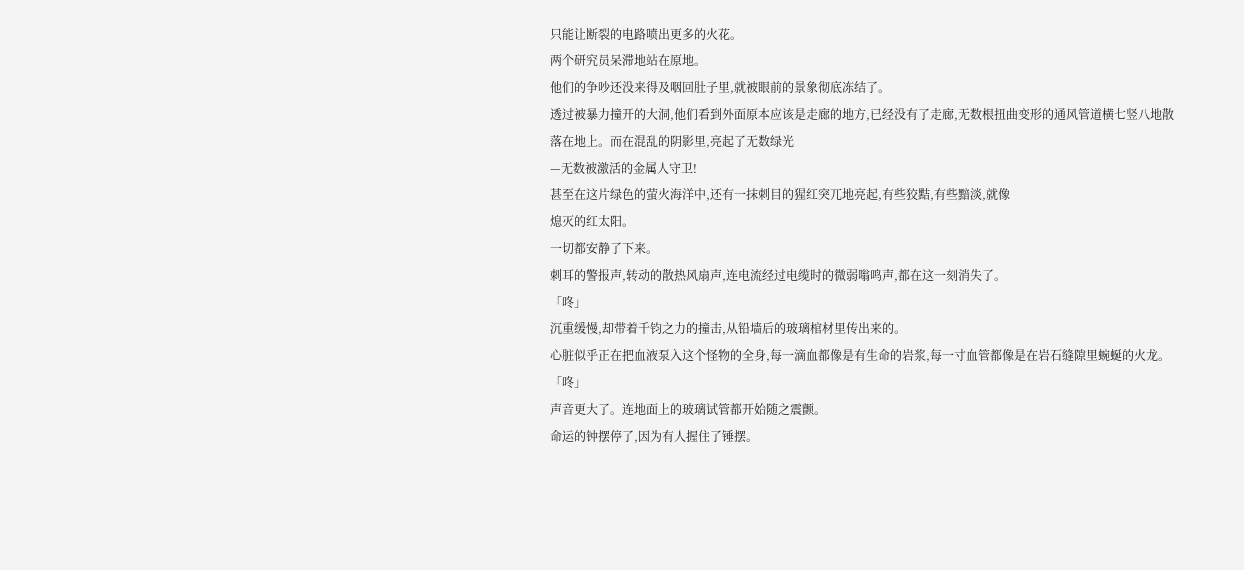只能让断裂的电路喷出更多的火花。
两个研究员呆滞地站在原地。
他们的争吵还没来得及咽回肚子里,就被眼前的景象彻底冻结了。
透过被暴力撞开的大洞,他们看到外面原本应该是走廊的地方,已经没有了走廊,无数根扭曲变形的通风管道横七竖八地散落在地上。而在混乱的阴影里,亮起了无数绿光
—无数被激活的金属人守卫!
甚至在这片绿色的萤火海洋中,还有一抹刺目的猩红突兀地亮起,有些狡黠,有些黯淡,就像
熄灭的红太阳。
一切都安静了下来。
刺耳的警报声,转动的散热风扇声,连电流经过电缆时的微弱嗡鸣声,都在这一刻消失了。
「咚」
沉重缓慢,却带着千钧之力的撞击,从铅墙后的玻璃棺材里传出来的。
心脏似乎正在把血液泵入这个怪物的全身,每一滴血都像是有生命的岩浆,每一寸血管都像是在岩石缝隙里蜿蜒的火龙。
「咚」
声音更大了。连地面上的玻璃试管都开始随之震颤。
命运的钟摆停了,因为有人握住了锤摆。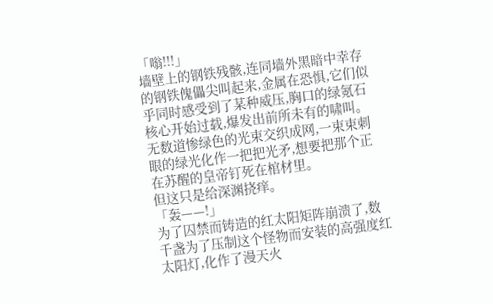「嗡!!!」
墙壁上的钢铁残骸,连同墙外黑暗中幸存的钢铁傀儡尖叫起来,金属在恐惧,它们似乎同时感受到了某种威压,胸口的绿氪石核心开始过载,爆发出前所未有的啸叫。
无数道惨绿色的光束交织成网,一束束刺眼的绿光化作一把把光矛,想要把那个正在苏醒的皇帝钉死在棺材里。
但这只是给深渊挠痒。
「轰——!」
为了囚禁而铸造的红太阳矩阵崩溃了,数千盏为了压制这个怪物而安装的高强度红太阳灯,化作了漫天火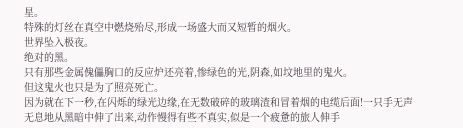星。
特殊的灯丝在真空中燃烧殆尽,形成一场盛大而又短暂的烟火。
世界坠入极夜。
绝对的黑。
只有那些金属傀儡胸口的反应炉还亮着,惨绿色的光,阴森,如坟地里的鬼火。
但这鬼火也只是为了照亮死亡。
因为就在下一秒,在闪烁的绿光边缘,在无数破碎的玻璃渣和冒着烟的电缆后面!一只手无声无息地从黑暗中伸了出来,动作慢得有些不真实,似是一个疲惫的旅人伸手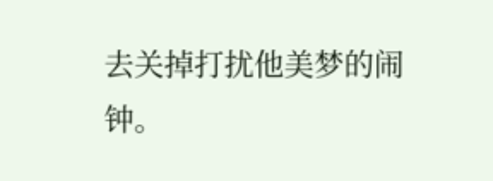去关掉打扰他美梦的闹钟。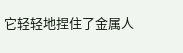它轻轻地捏住了金属人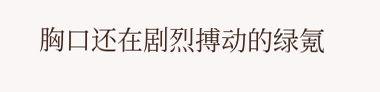胸口还在剧烈搏动的绿氪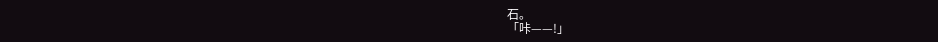石。
「咔——!」